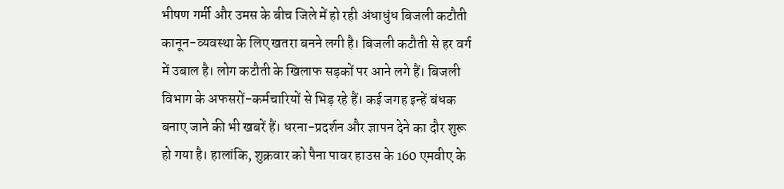भीषण गर्मी और उमस के बीच जिले में हो रही अंधाधुंध बिजली कटौती कानून-व्यवस्था के लिए खतरा बनने लगी है। बिजली कटौती से हर वर्ग में उबाल है। लोग कटौती के खिलाफ सड़कों पर आने लगे हैं। बिजली विभाग के अफसरों-कर्मचारियों से भिड़ रहे हैं। कई जगह इन्हें बंधक बनाए जाने की भी खबरें हैं। धरना-प्रदर्शन और ज्ञापन देने का दौर शुरू हो गया है। हालांकि, शुक्रवार को पैना पावर हाउस के 160 एमवीए के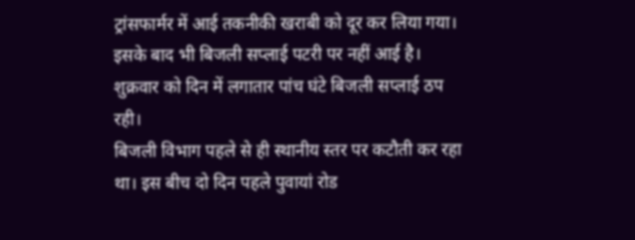ट्रांसफार्मर में आई तकनीकी खराबी को दूर कर लिया गया। इसके बाद भी बिजली सप्लाई पटरी पर नहीं आई है। शुक्रवार को दिन में लगातार पांच घंटे बिजली सप्लाई ठप रही।
बिजली विभाग पहले से ही स्थानीय स्तर पर कटौती कर रहा था। इस बीच दो दिन पहले पुवायां रोड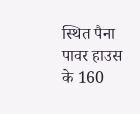स्थित पैना पावर हाउस के 160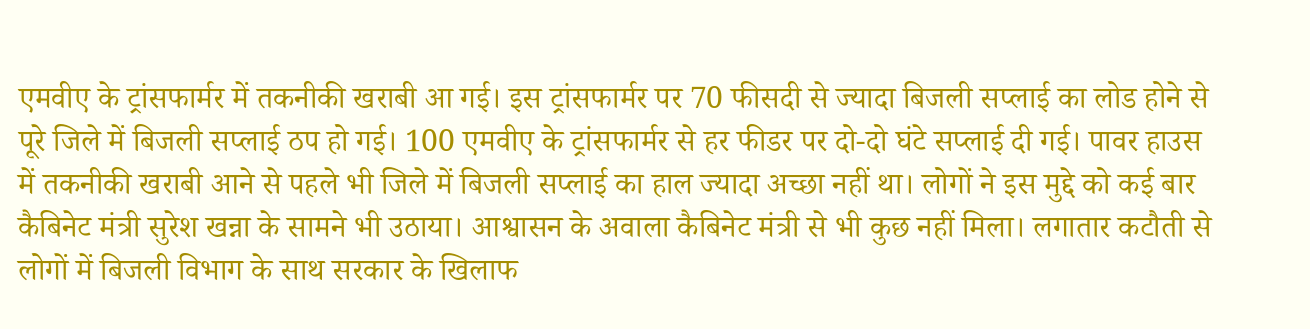एमवीए के ट्रांसफार्मर में तकनीकी खराबी आ गई। इस ट्रांसफार्मर पर 70 फीसदी से ज्यादा बिजली सप्लाई का लोड होने से पूरे जिले में बिजली सप्लाई ठप हो गई। 100 एमवीए के ट्रांसफार्मर से हर फीडर पर दो-दो घंटे सप्लाई दी गई। पावर हाउस में तकनीकी खराबी आने से पहले भी जिले में बिजली सप्लाई का हाल ज्यादा अच्छा नहीं था। लोगों ने इस मुद्दे को कई बार कैबिनेट मंत्री सुरेश खन्ना के सामने भी उठाया। आश्वासन के अवाला कैबिनेट मंत्री से भी कुछ नहीं मिला। लगातार कटौती से लोगों में बिजली विभाग के साथ सरकार के खिलाफ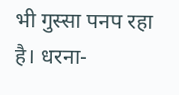भी गुस्सा पनप रहा है। धरना-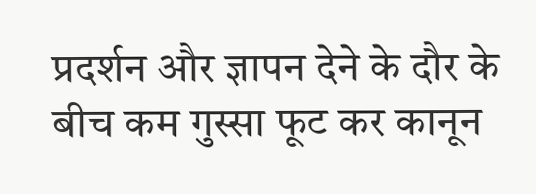प्रदर्शन और ज्ञापन देने के दौर के बीच कम गुस्सा फूट कर कानून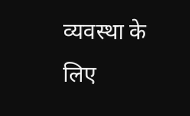व्यवस्था के लिए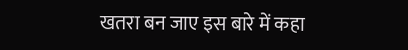खतरा बन जाए इस बारे में कहा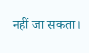नहीं जा सकता।